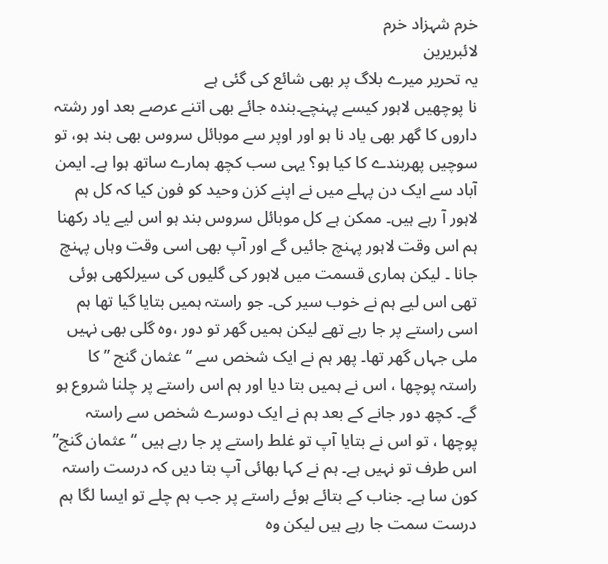خرم شہزاد خرم
لائبریرین
یہ تحریر میرے بلاگ پر بھی شائع کی گئی ہے
نا پوچھیں لاہور کیسے پہنچے۔بندہ جائے بھی اتنے عرصے بعد اور رشتہ داروں کا گھر بھی یاد نا ہو اور اوپر سے موبائل سروس بھی بند ہو، تو سوچیں پھربندے کا کیا ہو؟ یہی سب کچھ ہمارے ساتھ ہوا ہے۔ ایمن آباد سے ایک دن پہلے میں نے اپنے کزن وحید کو فون کیا کہ کل ہم لاہور آ رہے ہیں۔ ممکن ہے کل موبائل سروس بند ہو اس لیے یاد رکھنا ہم اس وقت لاہور پہنچ جائیں گے اور آپ بھی اسی وقت وہاں پہنچ جانا ۔ لیکن ہماری قسمت میں لاہور کی گلیوں کی سیرلکھی ہوئی تھی اس لیے ہم نے خوب سیر کی۔ جو راستہ ہمیں بتایا گیا تھا ہم اسی راستے پر جا رہے تھے لیکن ہمیں گھر تو دور ،وہ گلی بھی نہیں ملی جہاں گھر تھا۔ پھر ہم نے ایک شخص سے “عثمان گنج ” کا راستہ پوچھا ، اس نے ہمیں بتا دیا اور ہم اس راستے پر چلنا شروع ہو گے۔ کچھ دور جانے کے بعد ہم نے ایک دوسرے شخص سے راستہ پوچھا ، تو اس نے بتایا آپ تو غلط راستے پر جا رہے ہیں “عثمان گنج” اس طرف تو نہیں ہے۔ ہم نے کہا بھائی آپ بتا دیں کہ درست راستہ کون سا ہے۔ جناب کے بتائے ہوئے راستے پر جب ہم چلے تو ایسا لگا ہم درست سمت جا رہے ہیں لیکن وہ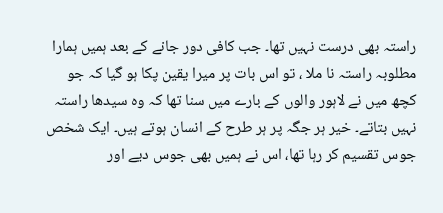راستہ بھی درست نہیں تھا۔ جب کافی دور جانے کے بعد ہمیں ہمارا مطلوبہ راستہ نا ملا ، تو اس بات پر میرا یقین پکا ہو گیا کہ جو کچھ میں نے لاہور والوں کے بارے میں سنا تھا کہ وہ سیدھا راستہ نہیں بتاتے۔ خیر ہر جگہ پر ہر طرح کے انسان ہوتے ہیں۔ ایک شخص جوس تقسیم کر رہا تھا، اس نے ہمیں بھی جوس دیے اور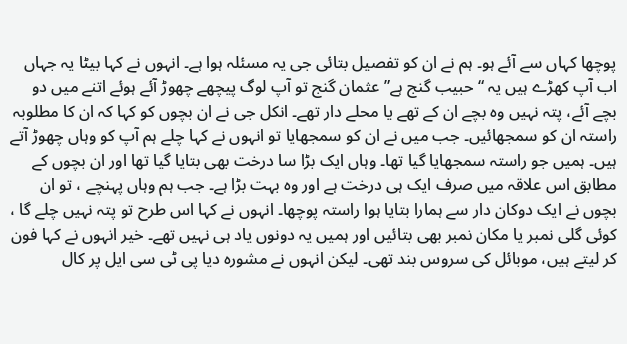پوچھا کہاں سے آئے ہو۔ ہم نے ان کو تفصیل بتائی جی یہ مسئلہ ہوا ہے۔ انہوں نے کہا بیٹا یہ جہاں اب آپ کھڑے ہیں یہ “حبیب گنج ہے” عثمان گنج تو آپ لوگ پیچھے چھوڑ آئے ہوئے اتنے میں دو بچے آئے، پتہ نہیں وہ بچے ان کے تھے یا محلے دار تھے۔ انکل جی نے ان بچوں کو کہا کہ ان کا مطلوبہ راستہ ان کو سمجھائیں۔ جب میں نے ان کو سمجھایا تو انہوں نے کہا چلے ہم آپ کو وہاں چھوڑ آتے ہیں۔ ہمیں جو راستہ سمجھایا گیا تھا۔ وہاں ایک بڑا سا درخت بھی بتایا گیا تھا اور ان بچوں کے مطابق اس علاقہ میں صرف ایک ہی درخت ہے اور وہ بہت بڑا ہے۔ جب ہم وہاں پہنچے ، تو ان بچوں نے ایک دوکان دار سے ہمارا بتایا ہوا راستہ پوچھا۔ انہوں نے کہا اس طرح تو پتہ نہیں چلے گا ، کوئی گلی نمبر یا مکان نمبر بھی بتائیں اور ہمیں یہ دونوں یاد ہی نہیں تھے۔ خیر انہوں نے کہا فون کر لیتے ہیں، موبائل کی سروس بند تھی۔ لیکن انہوں نے مشورہ دیا پی ٹی سی ایل پر کال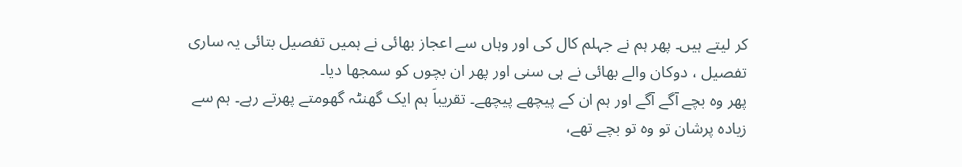کر لیتے ہیں۔ پھر ہم نے جہلم کال کی اور وہاں سے اعجاز بھائی نے ہمیں تفصیل بتائی یہ ساری تفصیل ، دوکان والے بھائی نے ہی سنی اور پھر ان بچوں کو سمجھا دیا۔
پھر وہ بچے آگے آگے اور ہم ان کے پیچھے پیچھے۔ تقریباَ ہم ایک گھنٹہ گھومتے پھرتے رہے۔ ہم سے زیادہ پرشان تو وہ تو بچے تھے،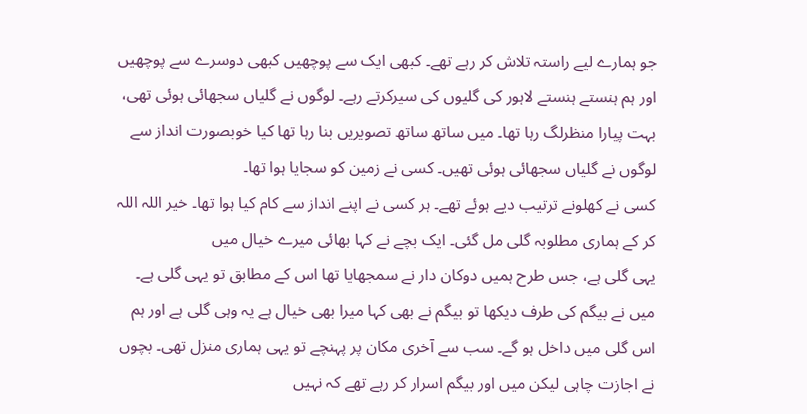جو ہمارے لیے راستہ تلاش کر رہے تھے۔ کبھی ایک سے پوچھیں کبھی دوسرے سے پوچھیں اور ہم ہنستے ہنستے لاہور کی گلیوں کی سیرکرتے رہے۔ لوگوں نے گلیاں سجھائی ہوئی تھی، بہت پیارا منظرلگ رہا تھا۔ میں ساتھ ساتھ تصویریں بنا رہا تھا کیا خوبصورت انداز سے لوگوں نے گلیاں سجھائی ہوئی تھیں۔ کسی نے زمین کو سجایا ہوا تھا۔
کسی نے کھلونے ترتیب دیے ہوئے تھے۔ ہر کسی نے اپنے انداز سے کام کیا ہوا تھا۔ خیر اللہ اللہ کر کے ہماری مطلوبہ گلی مل گئی۔ ایک بچے نے کہا بھائی میرے خیال میں
یہی گلی ہے، جس طرح ہمیں دوکان دار نے سمجھایا تھا اس کے مطابق تو یہی گلی ہے۔ میں نے بیگم کی طرف دیکھا تو بیگم نے بھی کہا میرا بھی خیال ہے یہ وہی گلی ہے اور ہم اس گلی میں داخل ہو گے۔ سب سے آخری مکان پر پہنچے تو یہی ہماری منزل تھی۔ بچوں نے اجازت چاہی لیکن میں اور بیگم اسرار کر رہے تھے کہ نہیں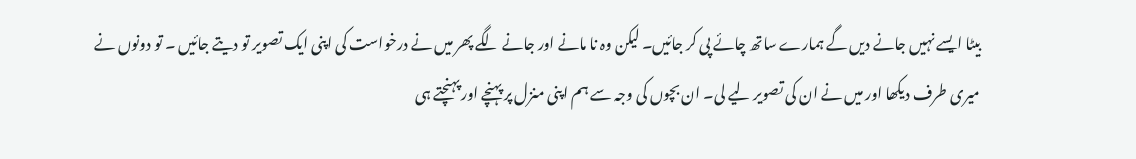بیٹا ایسے نہیں جانے دیں گے ہمارے ساتھ چائے پی کر جائیں۔ لیکن وہ نا مانے اور جانے لگے پھر میں نے درخواست کی اپنی ایک تصویر تو دیتے جائیں ۔ تو دونوں نے میری طرف دیکھا اور میں نے ان کی تصویر لیے لی۔ ان بچوں کی وجہ سے ہم اپنی منزل پر پہنچے اور پہنچتے ہی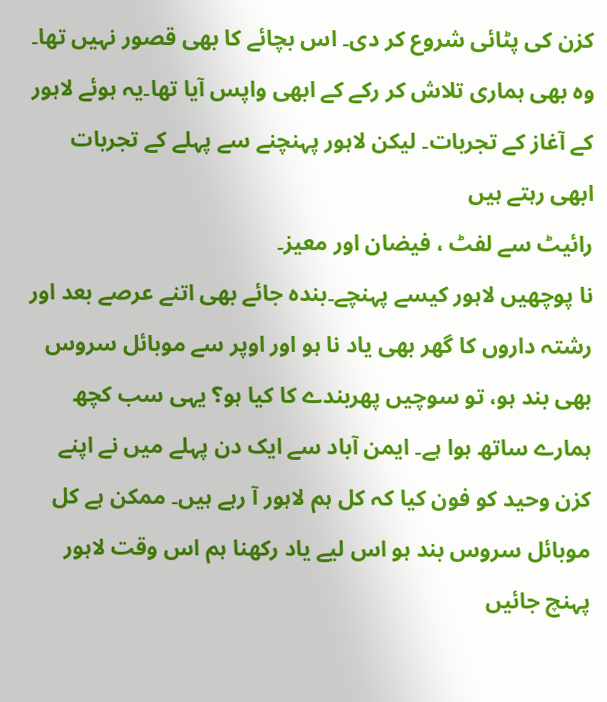کزن کی پٹائی شروع کر دی۔ اس بچائے کا بھی قصور نہیں تھا۔ وہ بھی ہماری تلاش کر رکے کے ابھی واپس آیا تھا۔یہ ہوئے لاہور کے آغاز کے تجربات۔ لیکن لاہور پہنچنے سے پہلے کے تجربات ابھی رہتے ہیں
رائیٹ سے لفٹ ، فیضان اور معیز۔
نا پوچھیں لاہور کیسے پہنچے۔بندہ جائے بھی اتنے عرصے بعد اور رشتہ داروں کا گھر بھی یاد نا ہو اور اوپر سے موبائل سروس بھی بند ہو، تو سوچیں پھربندے کا کیا ہو؟ یہی سب کچھ ہمارے ساتھ ہوا ہے۔ ایمن آباد سے ایک دن پہلے میں نے اپنے کزن وحید کو فون کیا کہ کل ہم لاہور آ رہے ہیں۔ ممکن ہے کل موبائل سروس بند ہو اس لیے یاد رکھنا ہم اس وقت لاہور پہنچ جائیں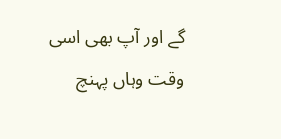گے اور آپ بھی اسی وقت وہاں پہنچ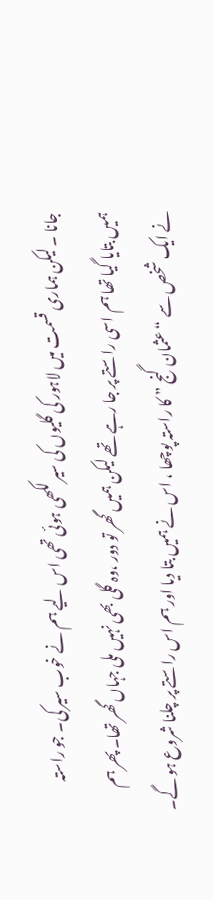جانا ۔ لیکن ہماری قسمت میں لاہور کی گلیوں کی سیرلکھی ہوئی تھی اس لیے ہم نے خوب سیر کی۔ جو راستہ ہمیں بتایا گیا تھا ہم اسی راستے پر جا رہے تھے لیکن ہمیں گھر تو دور ،وہ گلی بھی نہیں ملی جہاں گھر تھا۔ پھر ہم نے ایک شخص سے “عثمان گنج ” کا راستہ پوچھا ، اس نے ہمیں بتا دیا اور ہم اس راستے پر چلنا شروع ہو گے۔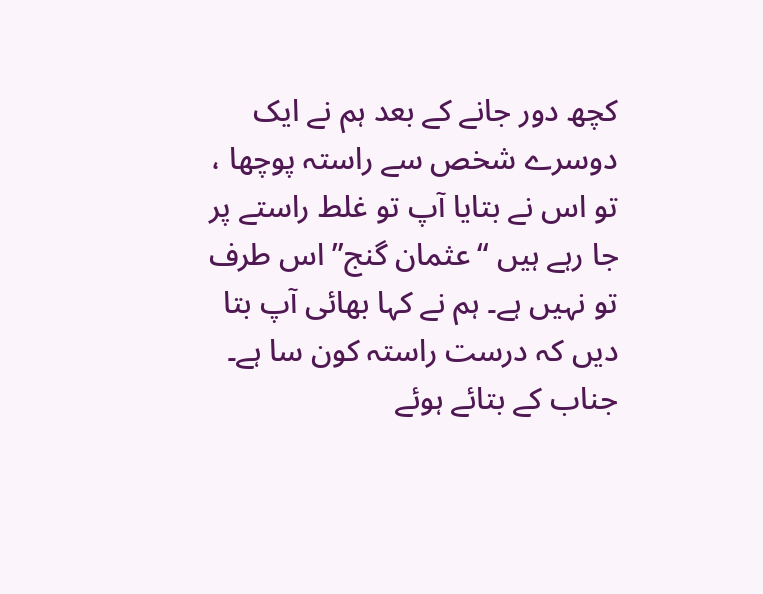کچھ دور جانے کے بعد ہم نے ایک دوسرے شخص سے راستہ پوچھا ، تو اس نے بتایا آپ تو غلط راستے پر جا رہے ہیں “عثمان گنج” اس طرف تو نہیں ہے۔ ہم نے کہا بھائی آپ بتا دیں کہ درست راستہ کون سا ہے۔ جناب کے بتائے ہوئے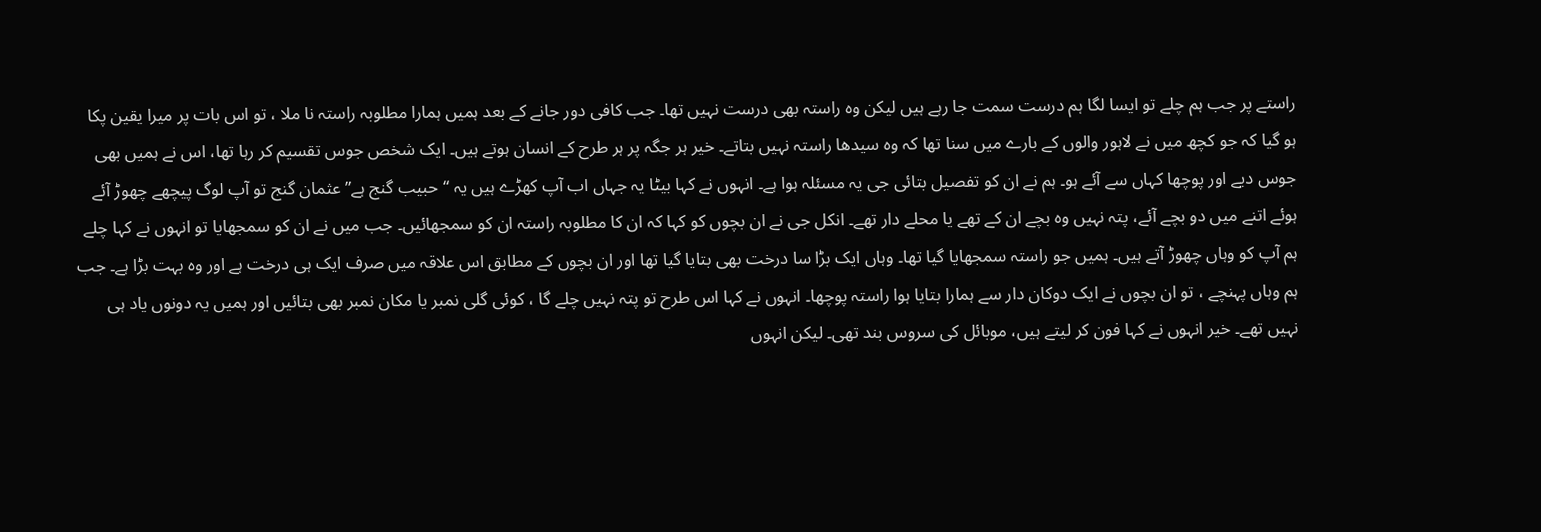راستے پر جب ہم چلے تو ایسا لگا ہم درست سمت جا رہے ہیں لیکن وہ راستہ بھی درست نہیں تھا۔ جب کافی دور جانے کے بعد ہمیں ہمارا مطلوبہ راستہ نا ملا ، تو اس بات پر میرا یقین پکا ہو گیا کہ جو کچھ میں نے لاہور والوں کے بارے میں سنا تھا کہ وہ سیدھا راستہ نہیں بتاتے۔ خیر ہر جگہ پر ہر طرح کے انسان ہوتے ہیں۔ ایک شخص جوس تقسیم کر رہا تھا، اس نے ہمیں بھی جوس دیے اور پوچھا کہاں سے آئے ہو۔ ہم نے ان کو تفصیل بتائی جی یہ مسئلہ ہوا ہے۔ انہوں نے کہا بیٹا یہ جہاں اب آپ کھڑے ہیں یہ “حبیب گنج ہے” عثمان گنج تو آپ لوگ پیچھے چھوڑ آئے ہوئے اتنے میں دو بچے آئے، پتہ نہیں وہ بچے ان کے تھے یا محلے دار تھے۔ انکل جی نے ان بچوں کو کہا کہ ان کا مطلوبہ راستہ ان کو سمجھائیں۔ جب میں نے ان کو سمجھایا تو انہوں نے کہا چلے ہم آپ کو وہاں چھوڑ آتے ہیں۔ ہمیں جو راستہ سمجھایا گیا تھا۔ وہاں ایک بڑا سا درخت بھی بتایا گیا تھا اور ان بچوں کے مطابق اس علاقہ میں صرف ایک ہی درخت ہے اور وہ بہت بڑا ہے۔ جب ہم وہاں پہنچے ، تو ان بچوں نے ایک دوکان دار سے ہمارا بتایا ہوا راستہ پوچھا۔ انہوں نے کہا اس طرح تو پتہ نہیں چلے گا ، کوئی گلی نمبر یا مکان نمبر بھی بتائیں اور ہمیں یہ دونوں یاد ہی نہیں تھے۔ خیر انہوں نے کہا فون کر لیتے ہیں، موبائل کی سروس بند تھی۔ لیکن انہوں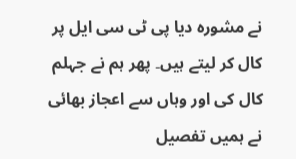نے مشورہ دیا پی ٹی سی ایل پر کال کر لیتے ہیں۔ پھر ہم نے جہلم کال کی اور وہاں سے اعجاز بھائی نے ہمیں تفصیل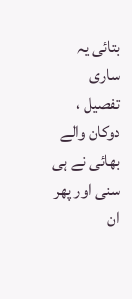بتائی یہ ساری تفصیل ، دوکان والے بھائی نے ہی سنی اور پھر ان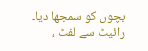بچوں کو سمجھا دیا۔
رائیٹ سے لفٹ ،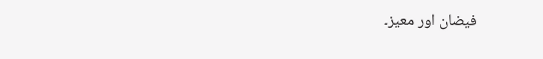فیضان اور معیز۔